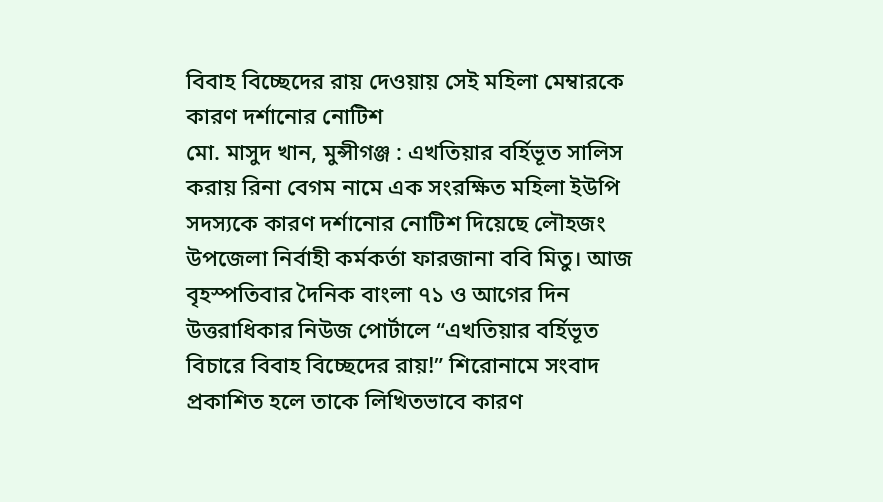বিবাহ বিচ্ছেদের রায় দেওয়ায় সেই মহিলা মেম্বারকে কারণ দর্শানোর নোটিশ
মো. মাসুদ খান, মুন্সীগঞ্জ : এখতিয়ার বর্হিভূত সালিস করায় রিনা বেগম নামে এক সংরক্ষিত মহিলা ইউপি সদস্যকে কারণ দর্শানোর নোটিশ দিয়েছে লৌহজং উপজেলা নির্বাহী কর্মকর্তা ফারজানা ববি মিতু। আজ বৃহস্পতিবার দৈনিক বাংলা ৭১ ও আগের দিন উত্তরাধিকার নিউজ পোর্টালে “এখতিয়ার বর্হিভূত বিচারে বিবাহ বিচ্ছেদের রায়!” শিরোনামে সংবাদ প্রকাশিত হলে তাকে লিখিতভাবে কারণ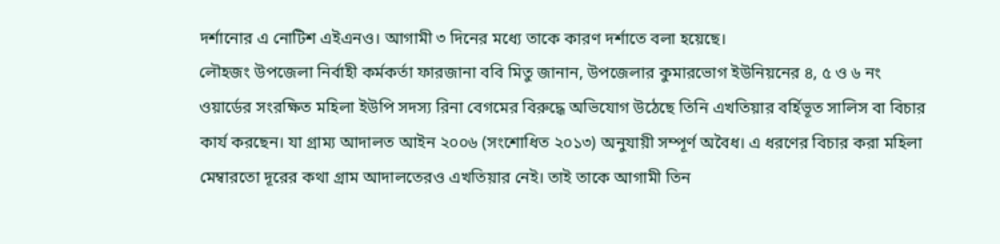দর্শানোর এ নোটিশ এইএনও। আগামী ৩ দিনের মধ্যে তাকে কারণ দর্শাতে বলা হয়েছে।
লৌহজং উপজেলা নির্বাহী কর্মকর্তা ফারজানা ববি মিতু জানান, উপজেলার কুমারভোগ ইউনিয়নের ৪, ৫ ও ৬ নং ওয়ার্ডের সংরক্ষিত মহিলা ইউপি সদস্য রিনা বেগমের বিরুদ্ধে অভিযোগ উঠেছে তিনি এখতিয়ার বর্হিভূত সালিস বা বিচার কার্য করছেন। যা গ্রাম্য আদালত আইন ২০০৬ (সংশোধিত ২০১৩) অনুযায়ী সম্পূর্ণ অবৈধ। এ ধরণের বিচার করা মহিলা মেম্বারতো দূরের কথা গ্রাম আদালতেরও এখতিয়ার নেই। তাই তাকে আগামী তিন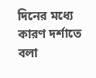দিনের মধ্যে কারণ দর্শাতে বলা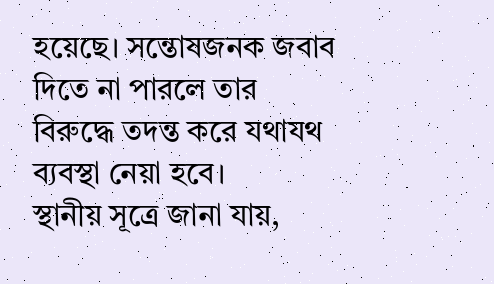হয়েছে। সন্তোষজনক জবাব দিতে না পারলে তার বিরুদ্ধে তদন্ত করে যথাযথ ব্যবস্থা নেয়া হবে।
স্থানীয় সূত্রে জানা যায়,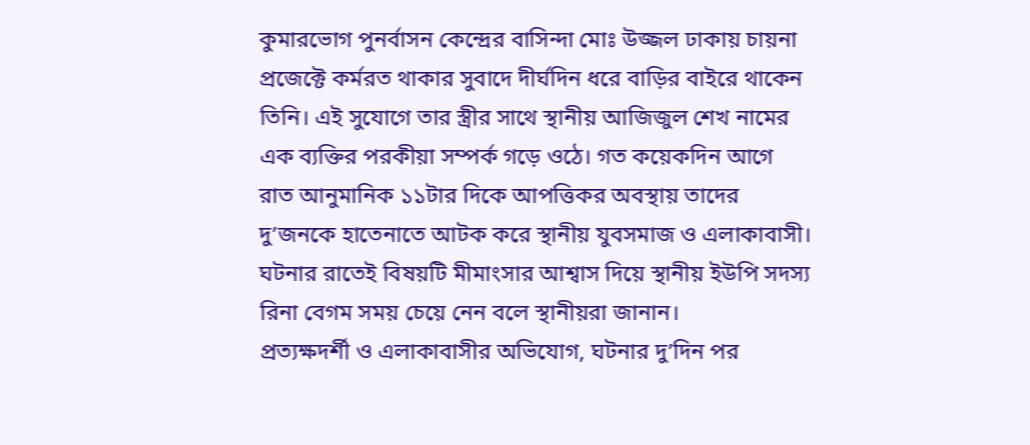কুমারভোগ পুনর্বাসন কেন্দ্রের বাসিন্দা মোঃ উজ্জল ঢাকায় চায়না প্রজেক্টে কর্মরত থাকার সুবাদে দীর্ঘদিন ধরে বাড়ির বাইরে থাকেন তিনি। এই সুযোগে তার স্ত্রীর সাথে স্থানীয় আজিজুল শেখ নামের এক ব্যক্তির পরকীয়া সম্পর্ক গড়ে ওঠে। গত কয়েকদিন আগে রাত আনুমানিক ১১টার দিকে আপত্তিকর অবস্থায় তাদের দু’জনকে হাতেনাতে আটক করে স্থানীয় যুবসমাজ ও এলাকাবাসী। ঘটনার রাতেই বিষয়টি মীমাংসার আশ্বাস দিয়ে স্থানীয় ইউপি সদস্য রিনা বেগম সময় চেয়ে নেন বলে স্থানীয়রা জানান।
প্রত্যক্ষদর্শী ও এলাকাবাসীর অভিযোগ, ঘটনার দু’দিন পর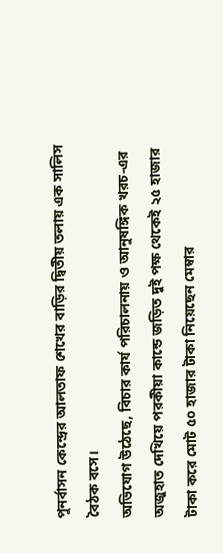পুনর্বাসন কেন্দ্রের আলতাফ শেখের বাড়ির দ্বিতীয় তলায় এক সালিস বৈঠক বসে।
অভিযোগ উঠেছে, বিচার কার্য পরিচালনায় ও আনুষঙ্গিক খরচ-এর অজুহাত দেখিয়ে পরকীয়া কান্ডে জড়িত দুই পক্ষ থেকেই ২৫ হাজার টাকা করে মোট ৫০ হাজার টাকা নিয়েছেন মেম্বার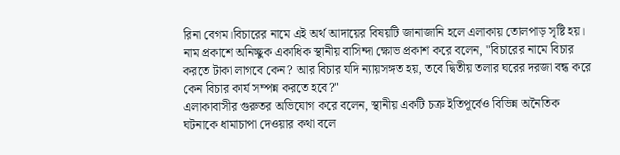রিনা বেগম।বিচারের নামে এই অর্থ আদায়ের বিষয়টি জানাজানি হলে এলাকায় তোলপাড় সৃষ্টি হয়।
নাম প্রকাশে অনিচ্ছুক একাধিক স্থানীয় বাসিন্দা ক্ষোভ প্রকাশ করে বলেন, "বিচারের নামে বিচার করতে টাকা লাগবে কেন? আর বিচার যদি ন্যায়সঙ্গত হয়, তবে দ্বিতীয় তলার ঘরের দরজা বন্ধ করে কেন বিচার কার্য সম্পন্ন করতে হবে?"
এলাকাবাসীর গুরুতর অভিযোগ করে বলেন, স্থানীয় একটি চক্র ইতিপূর্বেও বিভিন্ন অনৈতিক ঘটনাকে ধামাচাপা দেওয়ার কথা বলে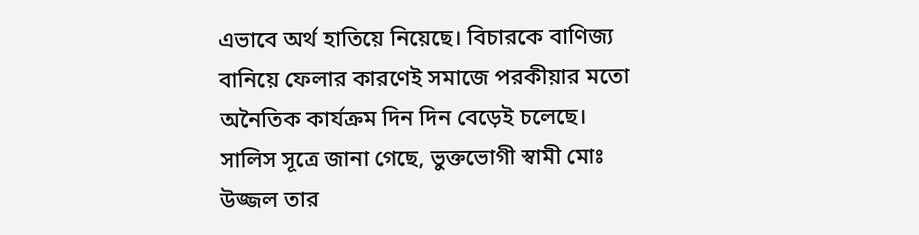এভাবে অর্থ হাতিয়ে নিয়েছে। বিচারকে বাণিজ্য বানিয়ে ফেলার কারণেই সমাজে পরকীয়ার মতো অনৈতিক কার্যক্রম দিন দিন বেড়েই চলেছে।
সালিস সূত্রে জানা গেছে, ভুক্তভোগী স্বামী মোঃ উজ্জল তার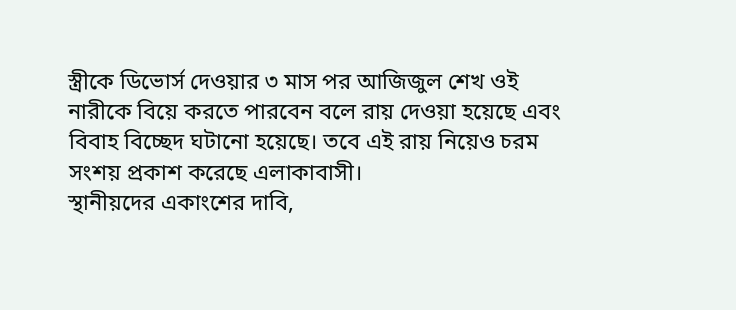স্ত্রীকে ডিভোর্স দেওয়ার ৩ মাস পর আজিজুল শেখ ওই নারীকে বিয়ে করতে পারবেন বলে রায় দেওয়া হয়েছে এবং বিবাহ বিচ্ছেদ ঘটানো হয়েছে। তবে এই রায় নিয়েও চরম সংশয় প্রকাশ করেছে এলাকাবাসী।
স্থানীয়দের একাংশের দাবি,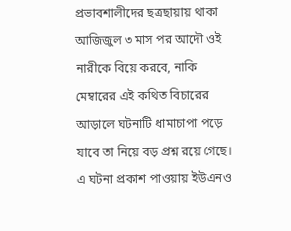প্রভাবশালীদের ছত্রছায়ায় থাকা আজিজুল ৩ মাস পর আদৌ ওই নারীকে বিয়ে করবে, নাকি মেম্বারের এই কথিত বিচারের আড়ালে ঘটনাটি ধামাচাপা পড়ে যাবে তা নিয়ে বড় প্রশ্ন রয়ে গেছে।
এ ঘটনা প্রকাশ পাওয়ায় ইউএনও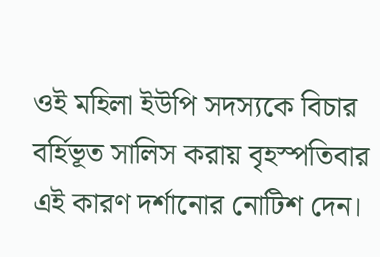ওই মহিলা ইউপি সদস্যকে বিচার বর্হিভূত সালিস করায় বৃহস্পতিবার এই কারণ দর্শানোর নোটিশ দেন।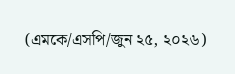(এমকে/এসপি/জুন ২৫, ২০২৬)